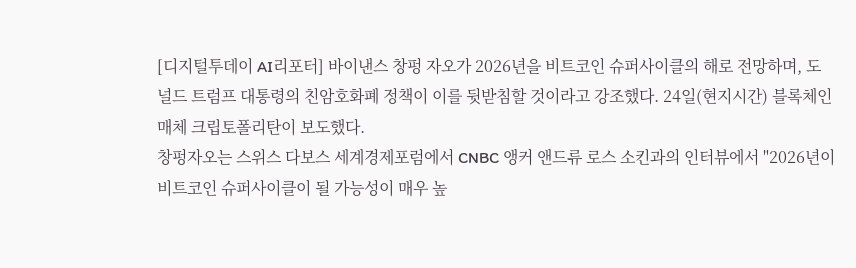[디지털투데이 AI리포터] 바이낸스 창펑 자오가 2026년을 비트코인 슈퍼사이클의 해로 전망하며, 도널드 트럼프 대통령의 친암호화폐 정책이 이를 뒷받침할 것이라고 강조했다. 24일(현지시간) 블록체인 매체 크립토폴리탄이 보도했다.
창펑자오는 스위스 다보스 세계경제포럼에서 CNBC 앵커 앤드류 로스 소킨과의 인터뷰에서 "2026년이 비트코인 슈퍼사이클이 될 가능성이 매우 높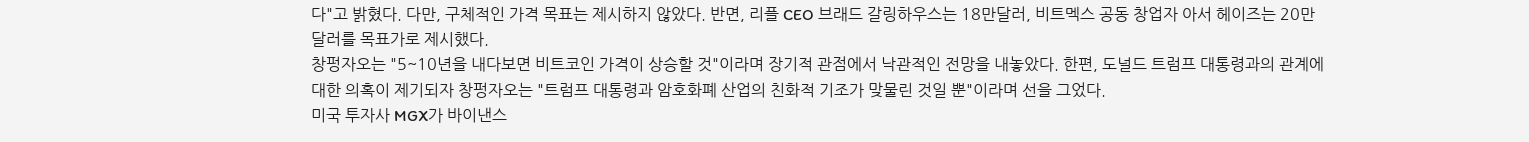다"고 밝혔다. 다만, 구체적인 가격 목표는 제시하지 않았다. 반면, 리플 CEO 브래드 갈링하우스는 18만달러, 비트멕스 공동 창업자 아서 헤이즈는 20만달러를 목표가로 제시했다.
창펑자오는 "5~10년을 내다보면 비트코인 가격이 상승할 것"이라며 장기적 관점에서 낙관적인 전망을 내놓았다. 한편, 도널드 트럼프 대통령과의 관계에 대한 의혹이 제기되자 창펑자오는 "트럼프 대통령과 암호화폐 산업의 친화적 기조가 맞물린 것일 뿐"이라며 선을 그었다.
미국 투자사 MGX가 바이낸스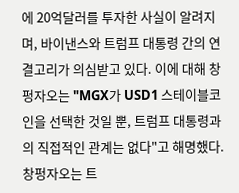에 20억달러를 투자한 사실이 알려지며, 바이낸스와 트럼프 대통령 간의 연결고리가 의심받고 있다. 이에 대해 창펑자오는 "MGX가 USD1 스테이블코인을 선택한 것일 뿐, 트럼프 대통령과의 직접적인 관계는 없다"고 해명했다.
창펑자오는 트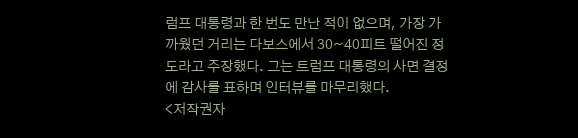럼프 대통령과 한 번도 만난 적이 없으며, 가장 가까웠던 거리는 다보스에서 30~40피트 떨어진 정도라고 주장했다. 그는 트럼프 대통령의 사면 결정에 감사를 표하며 인터뷰를 마무리했다.
<저작권자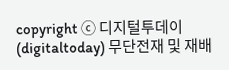copyright ⓒ 디지털투데이 (digitaltoday) 무단전재 및 재배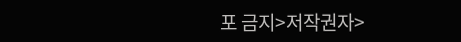포 금지>저작권자>